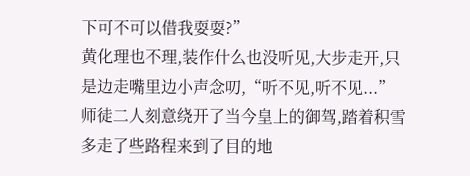下可不可以借我耍耍?”
黄化理也不理,装作什么也没听见,大步走开,只是边走嘴里边小声念叨,“听不见,听不见...”师徒二人刻意绕开了当今皇上的御驾,踏着积雪多走了些路程来到了目的地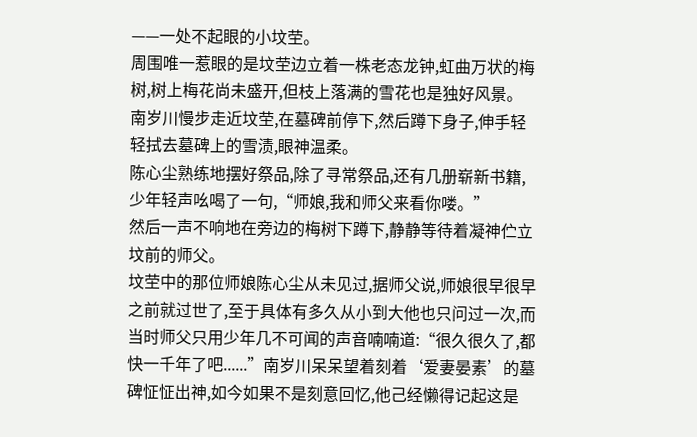——一处不起眼的小坟茔。
周围唯一惹眼的是坟茔边立着一株老态龙钟,虹曲万状的梅树,树上梅花尚未盛开,但枝上落满的雪花也是独好风景。
南岁川慢步走近坟茔,在墓碑前停下,然后蹲下身子,伸手轻轻拭去墓碑上的雪渍,眼神温柔。
陈心尘熟练地摆好祭品,除了寻常祭品,还有几册崭新书籍,少年轻声吆喝了一句,“师娘,我和师父来看你喽。”
然后一声不响地在旁边的梅树下蹲下,静静等待着凝神伫立坟前的师父。
坟茔中的那位师娘陈心尘从未见过,据师父说,师娘很早很早之前就过世了,至于具体有多久从小到大他也只问过一次,而当时师父只用少年几不可闻的声音喃喃道:“很久很久了,都快一千年了吧......”南岁川呆呆望着刻着‘爱妻晏素’的墓碑怔怔出神,如今如果不是刻意回忆,他己经懒得记起这是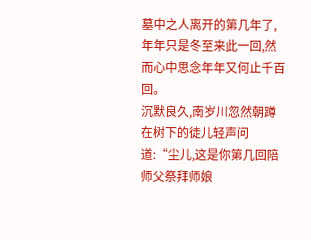墓中之人离开的第几年了,年年只是冬至来此一回,然而心中思念年年又何止千百回。
沉默良久,南岁川忽然朝蹲在树下的徒儿轻声问道:“尘儿,这是你第几回陪师父祭拜师娘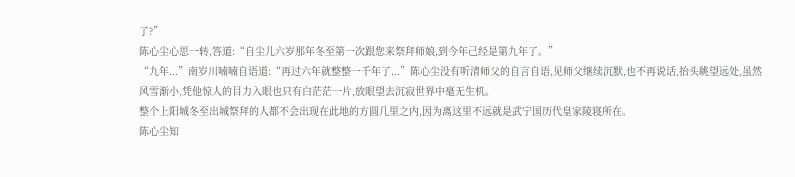了?”
陈心尘心思一转,答道:“自尘儿六岁那年冬至第一次跟您来祭拜师娘,到今年己经是第九年了。”
“九年...”南岁川喃喃自语道:“再过六年就整整一千年了...”陈心尘没有听清师父的自言自语,见师父继续沉默,也不再说话,抬头眺望远处,虽然风雪渐小,凭他惊人的目力入眼也只有白茫茫一片,放眼望去沉寂世界中毫无生机。
整个上阳城冬至出城祭拜的人都不会出现在此地的方圆几里之内,因为离这里不远就是武宁国历代皇家陵寝所在。
陈心尘知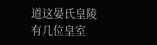道这晏氏皇陵有几位皇室